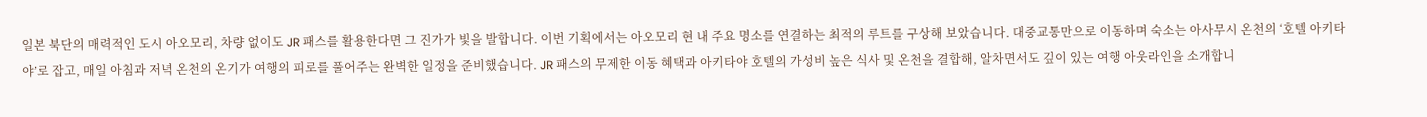일본 북단의 매력적인 도시 아오모리, 차량 없이도 JR 패스를 활용한다면 그 진가가 빛을 발합니다. 이번 기획에서는 아오모리 현 내 주요 명소를 연결하는 최적의 루트를 구상해 보았습니다. 대중교통만으로 이동하며 숙소는 아사무시 온천의 ‘호텔 아키타야’로 잡고, 매일 아침과 저녁 온천의 온기가 여행의 피로를 풀어주는 완벽한 일정을 준비했습니다. JR 패스의 무제한 이동 혜택과 아키타야 호텔의 가성비 높은 식사 및 온천을 결합해, 알차면서도 깊이 있는 여행 아웃라인을 소개합니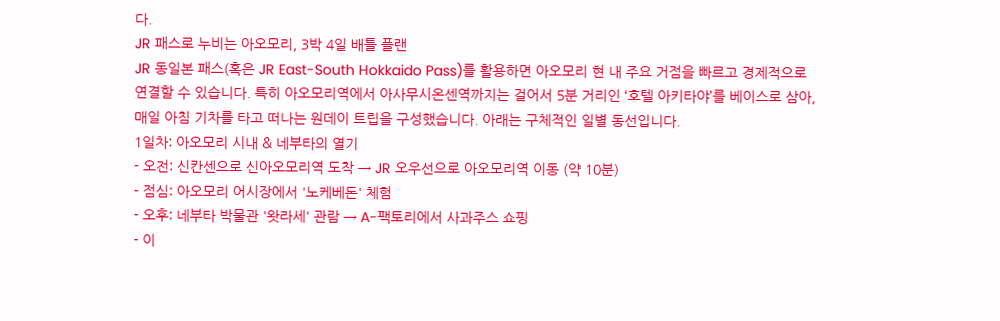다.
JR 패스로 누비는 아오모리, 3박 4일 배틀 플랜
JR 동일본 패스(혹은 JR East-South Hokkaido Pass)를 활용하면 아오모리 현 내 주요 거점을 빠르고 경제적으로 연결할 수 있습니다. 특히 아오모리역에서 아사무시온센역까지는 걸어서 5분 거리인 ‘호텔 아키타야’를 베이스로 삼아, 매일 아침 기차를 타고 떠나는 원데이 트립을 구성했습니다. 아래는 구체적인 일별 동선입니다.
1일차: 아오모리 시내 & 네부타의 열기
- 오전: 신칸센으로 신아오모리역 도착 → JR 오우선으로 아오모리역 이동 (약 10분)
- 점심: 아오모리 어시장에서 '노케베돈' 체험
- 오후: 네부타 박물관 '왓라세' 관람 → A-팩토리에서 사과주스 쇼핑
- 이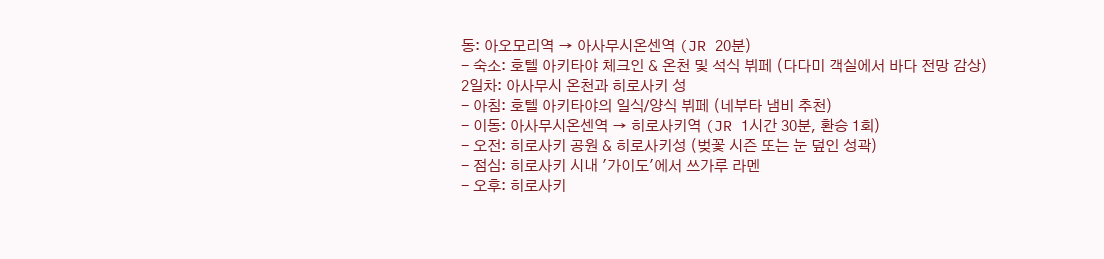동: 아오모리역 → 아사무시온센역 (JR 20분)
- 숙소: 호텔 아키타야 체크인 & 온천 및 석식 뷔페 (다다미 객실에서 바다 전망 감상)
2일차: 아사무시 온천과 히로사키 성
- 아침: 호텔 아키타야의 일식/양식 뷔페 (네부타 냄비 추천)
- 이동: 아사무시온센역 → 히로사키역 (JR 1시간 30분, 환승 1회)
- 오전: 히로사키 공원 & 히로사키성 (벚꽃 시즌 또는 눈 덮인 성곽)
- 점심: 히로사키 시내 '가이도'에서 쓰가루 라멘
- 오후: 히로사키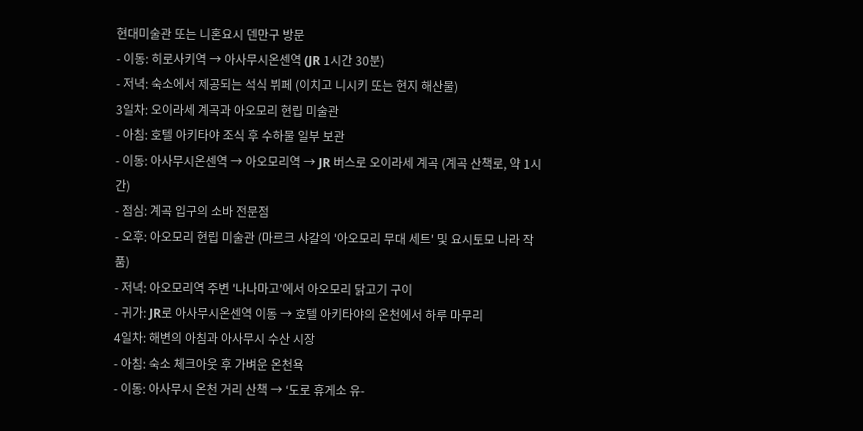현대미술관 또는 니혼요시 덴만구 방문
- 이동: 히로사키역 → 아사무시온센역 (JR 1시간 30분)
- 저녁: 숙소에서 제공되는 석식 뷔페 (이치고 니시키 또는 현지 해산물)
3일차: 오이라세 계곡과 아오모리 현립 미술관
- 아침: 호텔 아키타야 조식 후 수하물 일부 보관
- 이동: 아사무시온센역 → 아오모리역 → JR 버스로 오이라세 계곡 (계곡 산책로, 약 1시간)
- 점심: 계곡 입구의 소바 전문점
- 오후: 아오모리 현립 미술관 (마르크 샤갈의 '아오모리 무대 세트' 및 요시토모 나라 작품)
- 저녁: 아오모리역 주변 '나나마고'에서 아오모리 닭고기 구이
- 귀가: JR로 아사무시온센역 이동 → 호텔 아키타야의 온천에서 하루 마무리
4일차: 해변의 아침과 아사무시 수산 시장
- 아침: 숙소 체크아웃 후 가벼운 온천욕
- 이동: 아사무시 온천 거리 산책 → ‘도로 휴게소 유-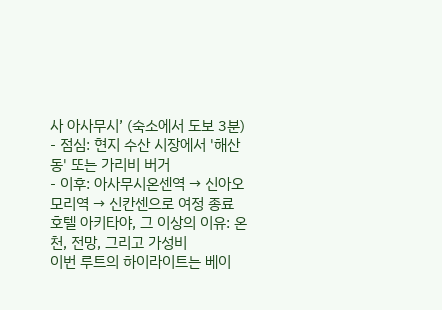사 아사무시’ (숙소에서 도보 3분)
- 점심: 현지 수산 시장에서 '해산동' 또는 가리비 버거
- 이후: 아사무시온센역 → 신아오모리역 → 신칸센으로 여정 종료
호텔 아키타야, 그 이상의 이유: 온천, 전망, 그리고 가성비
이번 루트의 하이라이트는 베이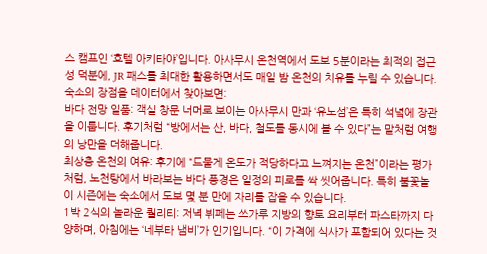스 캠프인 ‘호텔 아키타야’입니다. 아사무시 온천역에서 도보 5분이라는 최적의 접근성 덕분에, JR 패스를 최대한 활용하면서도 매일 밤 온천의 치유를 누릴 수 있습니다. 숙소의 장점을 데이터에서 찾아보면:
바다 전망 일품: 객실 창문 너머로 보이는 아사무시 만과 ‘유노섬’은 특히 석녘에 장관을 이룹니다. 후기처럼 “방에서는 산, 바다, 철도를 동시에 볼 수 있다”는 말처럼 여행의 낭만을 더해줍니다.
최상층 온천의 여유: 후기에 “드물게 온도가 적당하다고 느껴지는 온천”이라는 평가처럼, 노천탕에서 바라보는 바다 풍경은 일정의 피로를 싹 씻어줍니다. 특히 불꽃놀이 시즌에는 숙소에서 도보 몇 분 만에 자리를 잡을 수 있습니다.
1박 2식의 놀라운 퀄리티: 저녁 뷔페는 쓰가루 지방의 향토 요리부터 파스타까지 다양하며, 아침에는 ‘네부타 냄비’가 인기입니다. “이 가격에 식사가 포함되어 있다는 것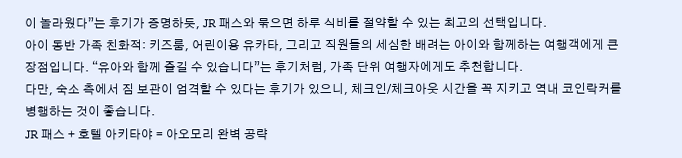이 놀라웠다”는 후기가 증명하듯, JR 패스와 묶으면 하루 식비를 절약할 수 있는 최고의 선택입니다.
아이 동반 가족 친화적: 키즈룸, 어린이용 유카타, 그리고 직원들의 세심한 배려는 아이와 함께하는 여행객에게 큰 장점입니다. “유아와 함께 즐길 수 있습니다”는 후기처럼, 가족 단위 여행자에게도 추천합니다.
다만, 숙소 측에서 짐 보관이 엄격할 수 있다는 후기가 있으니, 체크인/체크아웃 시간을 꼭 지키고 역내 코인락커를 병행하는 것이 좋습니다.
JR 패스 + 호텔 아키타야 = 아오모리 완벽 공략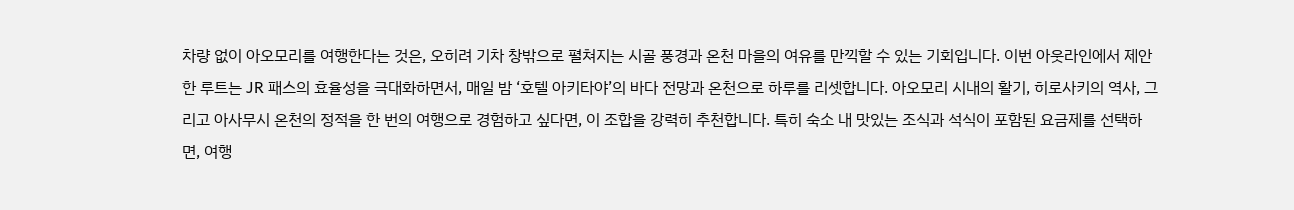차량 없이 아오모리를 여행한다는 것은, 오히려 기차 창밖으로 펼쳐지는 시골 풍경과 온천 마을의 여유를 만끽할 수 있는 기회입니다. 이번 아웃라인에서 제안한 루트는 JR 패스의 효율성을 극대화하면서, 매일 밤 ‘호텔 아키타야’의 바다 전망과 온천으로 하루를 리셋합니다. 아오모리 시내의 활기, 히로사키의 역사, 그리고 아사무시 온천의 정적을 한 번의 여행으로 경험하고 싶다면, 이 조합을 강력히 추천합니다. 특히 숙소 내 맛있는 조식과 석식이 포함된 요금제를 선택하면, 여행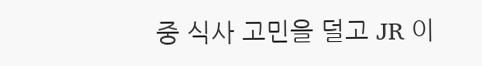중 식사 고민을 덜고 JR 이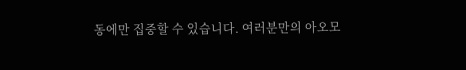동에만 집중할 수 있습니다. 여러분만의 아오모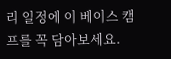리 일정에 이 베이스 캠프를 꼭 담아보세요.